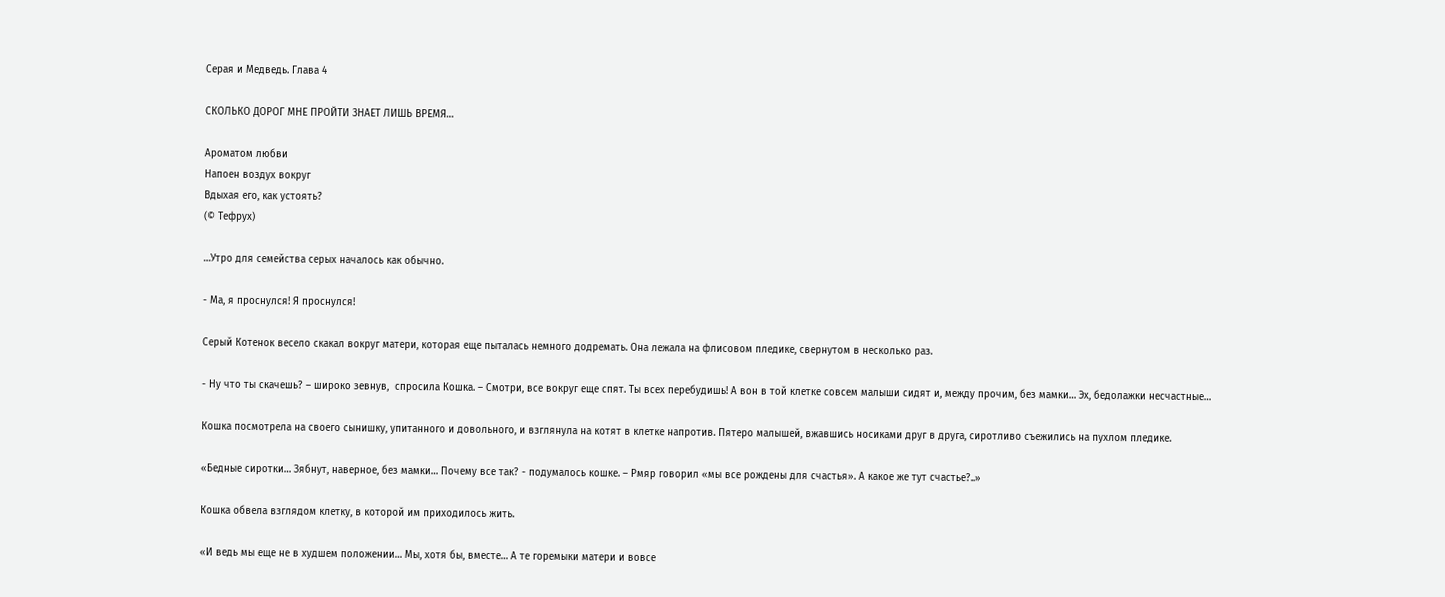Серая и Медведь. Глава 4

СКОЛЬКО ДОРОГ МНЕ ПРОЙТИ ЗНАЕТ ЛИШЬ ВРЕМЯ…

Ароматом любви
Напоен воздух вокруг
Вдыхая его, как устоять?
(© Тефрух)

…Утро для семейства серых началось как обычно.

- Ма, я проснулся! Я проснулся!

Серый Котенок весело скакал вокруг матери, которая еще пыталась немного додремать. Она лежала на флисовом пледике, свернутом в несколько раз.

- Ну что ты скачешь? – широко зевнув,  спросила Кошка. – Смотри, все вокруг еще спят. Ты всех перебудишь! А вон в той клетке совсем малыши сидят и, между прочим, без мамки… Эх, бедолажки несчастные…

Кошка посмотрела на своего сынишку, упитанного и довольного, и взглянула на котят в клетке напротив. Пятеро малышей, вжавшись носиками друг в друга, сиротливо съежились на пухлом пледике.

«Бедные сиротки… Зябнут, наверное, без мамки… Почему все так? - подумалось кошке. – Рмяр говорил «мы все рождены для счастья». А какое же тут счастье?..»

Кошка обвела взглядом клетку, в которой им приходилось жить.

«И ведь мы еще не в худшем положении… Мы, хотя бы, вместе… А те горемыки матери и вовсе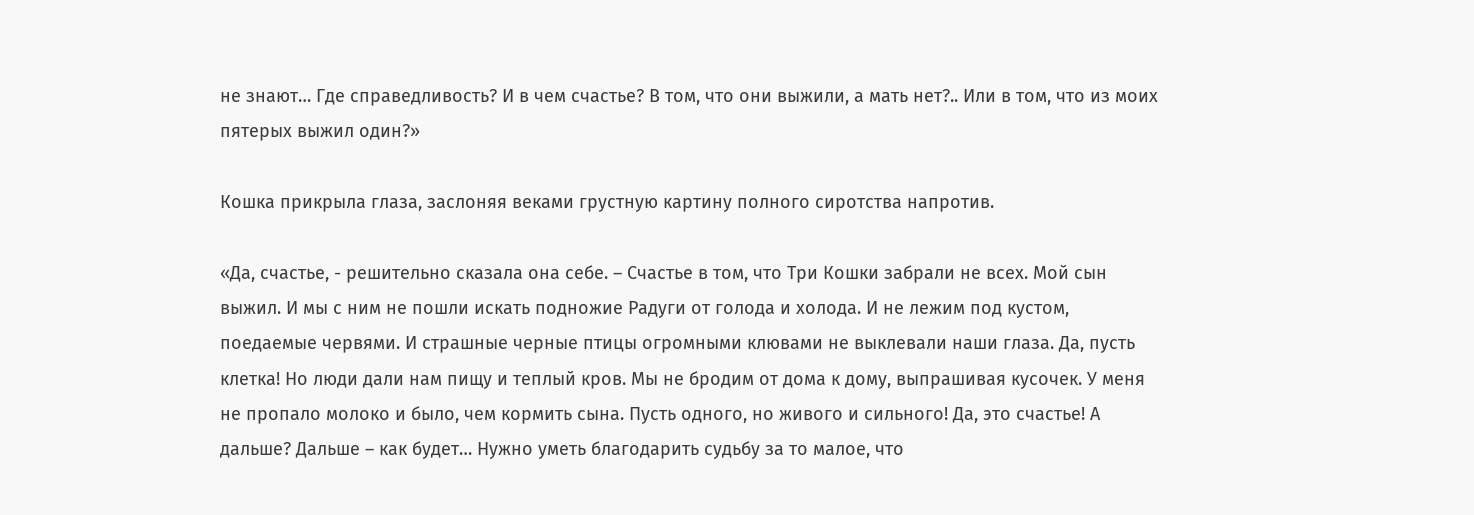не знают… Где справедливость? И в чем счастье? В том, что они выжили, а мать нет?.. Или в том, что из моих пятерых выжил один?»

Кошка прикрыла глаза, заслоняя веками грустную картину полного сиротства напротив.

«Да, счастье, - решительно сказала она себе. – Счастье в том, что Три Кошки забрали не всех. Мой сын выжил. И мы с ним не пошли искать подножие Радуги от голода и холода. И не лежим под кустом, поедаемые червями. И страшные черные птицы огромными клювами не выклевали наши глаза. Да, пусть клетка! Но люди дали нам пищу и теплый кров. Мы не бродим от дома к дому, выпрашивая кусочек. У меня не пропало молоко и было, чем кормить сына. Пусть одного, но живого и сильного! Да, это счастье! А дальше? Дальше – как будет… Нужно уметь благодарить судьбу за то малое, что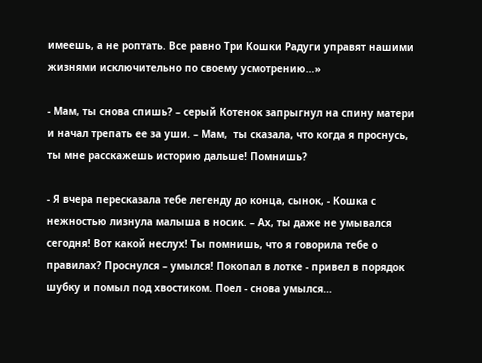имеешь, а не роптать. Все равно Три Кошки Радуги управят нашими жизнями исключительно по своему усмотрению…»

- Мам, ты снова спишь? – серый Котенок запрыгнул на спину матери и начал трепать ее за уши. – Мам,  ты сказала, что когда я проснусь, ты мне расскажешь историю дальше! Помнишь?

- Я вчера пересказала тебе легенду до конца, сынок, - Кошка с нежностью лизнула малыша в носик. – Ах, ты даже не умывался сегодня! Вот какой неслух! Ты помнишь, что я говорила тебе о правилах? Проснулся – умылся! Покопал в лотке - привел в порядок шубку и помыл под хвостиком. Поел - снова умылся…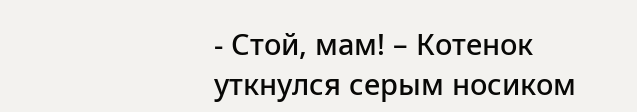- Стой, мам! – Котенок уткнулся серым носиком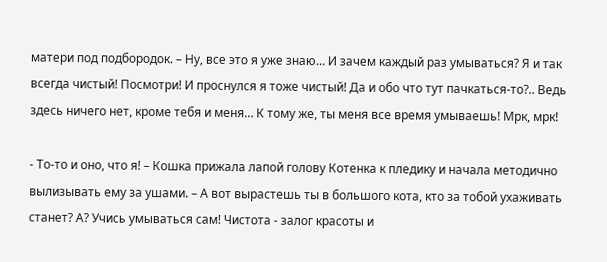матери под подбородок. – Ну, все это я уже знаю… И зачем каждый раз умываться? Я и так всегда чистый! Посмотри! И проснулся я тоже чистый! Да и обо что тут пачкаться-то?.. Ведь здесь ничего нет, кроме тебя и меня… К тому же, ты меня все время умываешь! Мрк, мрк!

- То-то и оно, что я! – Кошка прижала лапой голову Котенка к пледику и начала методично вылизывать ему за ушами. – А вот вырастешь ты в большого кота, кто за тобой ухаживать станет? А? Учись умываться сам! Чистота - залог красоты и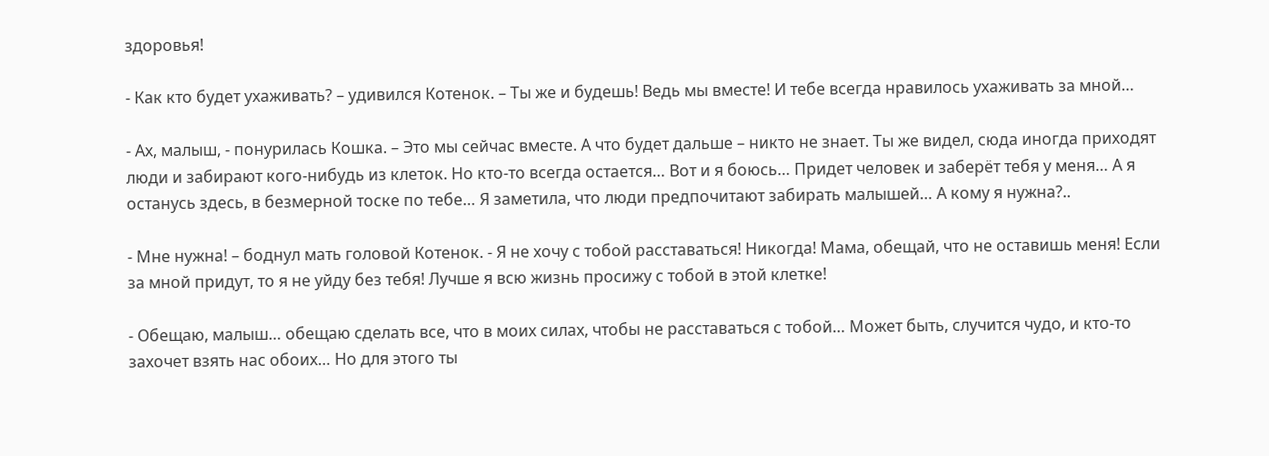здоровья!

- Как кто будет ухаживать? – удивился Котенок. – Ты же и будешь! Ведь мы вместе! И тебе всегда нравилось ухаживать за мной…

- Ах, малыш, - понурилась Кошка. – Это мы сейчас вместе. А что будет дальше – никто не знает. Ты же видел, сюда иногда приходят люди и забирают кого-нибудь из клеток. Но кто-то всегда остается… Вот и я боюсь… Придет человек и заберёт тебя у меня… А я останусь здесь, в безмерной тоске по тебе… Я заметила, что люди предпочитают забирать малышей… А кому я нужна?..

- Мне нужна! – боднул мать головой Котенок. - Я не хочу с тобой расставаться! Никогда! Мама, обещай, что не оставишь меня! Если за мной придут, то я не уйду без тебя! Лучше я всю жизнь просижу с тобой в этой клетке!

- Обещаю, малыш… обещаю сделать все, что в моих силах, чтобы не расставаться с тобой… Может быть, случится чудо, и кто-то захочет взять нас обоих… Но для этого ты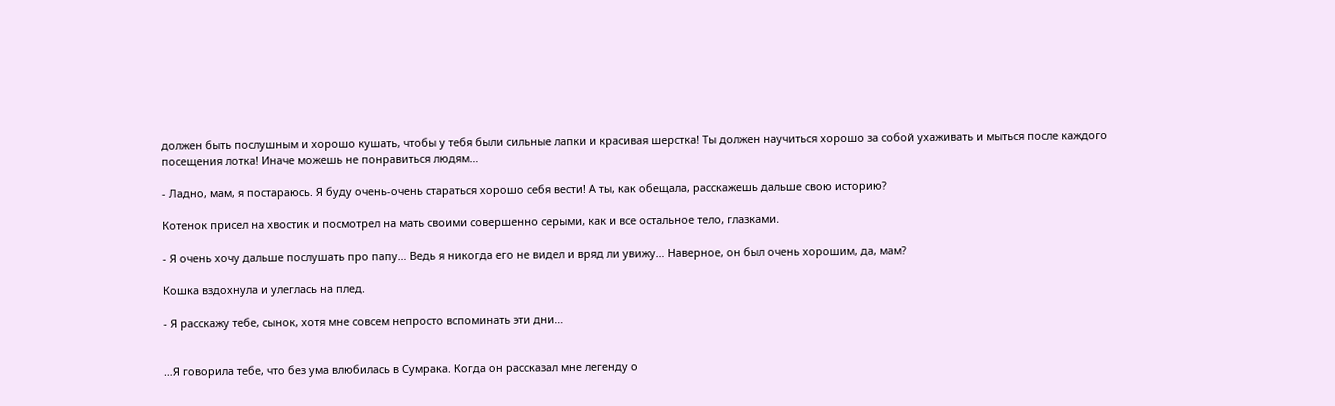должен быть послушным и хорошо кушать, чтобы у тебя были сильные лапки и красивая шерстка! Ты должен научиться хорошо за собой ухаживать и мыться после каждого посещения лотка! Иначе можешь не понравиться людям…

- Ладно, мам, я постараюсь. Я буду очень-очень стараться хорошо себя вести! А ты, как обещала, расскажешь дальше свою историю?

Котенок присел на хвостик и посмотрел на мать своими совершенно серыми, как и все остальное тело, глазками.

- Я очень хочу дальше послушать про папу… Ведь я никогда его не видел и вряд ли увижу… Наверное, он был очень хорошим, да, мам?

Кошка вздохнула и улеглась на плед.

- Я расскажу тебе, сынок, хотя мне совсем непросто вспоминать эти дни…


…Я говорила тебе, что без ума влюбилась в Сумрака. Когда он рассказал мне легенду о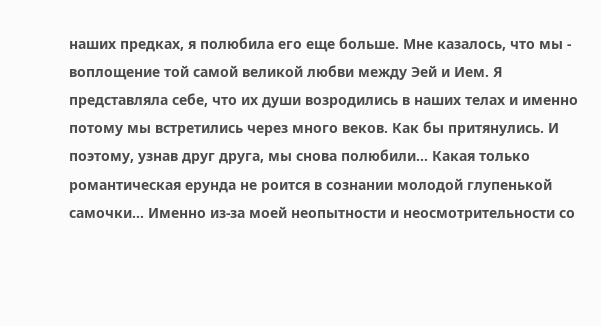наших предках, я полюбила его еще больше. Мне казалось, что мы - воплощение той самой великой любви между Эей и Ием. Я представляла себе, что их души возродились в наших телах и именно потому мы встретились через много веков. Как бы притянулись. И поэтому, узнав друг друга, мы снова полюбили… Какая только романтическая ерунда не роится в сознании молодой глупенькой самочки… Именно из-за моей неопытности и неосмотрительности со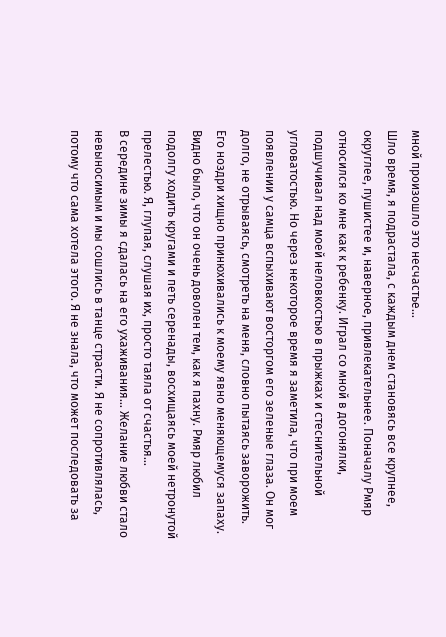мной произошло это несчастье…
Шло время, я подрастала, с каждым днем становясь все крупнее, округлее, пушистее и, наверное, привлекательнее. Поначалу Рмяр относился ко мне как к ребенку. Играл со мной в догонялки, подшучивал над моей неловкостью в прыжках и стеснительной угловатостью. Но через некоторое время я заметила, что при моем появлении у самца вспыхивают восторгом его зеленые глаза. Он мог долго, не отрываясь, смотреть на меня, словно пытаясь заворожить. Его ноздри хищно принюхивались к моему явно меняющемуся запаху. Видно было, что он очень доволен тем, как я пахну. Рмяр любил подолгу ходить кругами и петь серенады, восхищаясь моей нетронутой прелестью. Я, глупая, слушая их, просто таяла от счастья…
В середине зимы я сдалась на его ухаживания… Желание любви стало невыносимым и мы сошлись в танце страсти. Я не сопротивлялась, потому что сама хотела этого. Я не знала, что может последовать за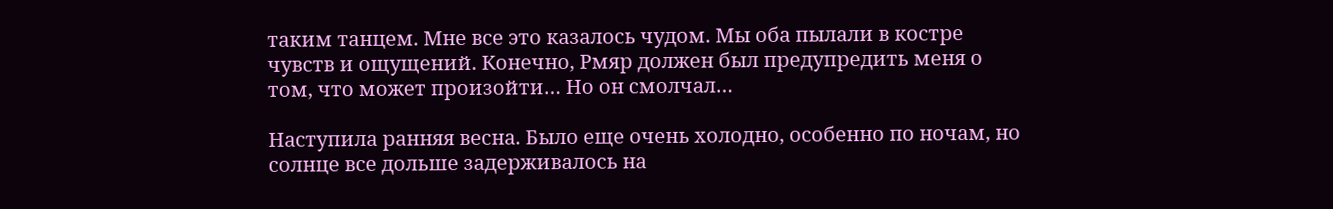таким танцем. Мне все это казалось чудом. Мы оба пылали в костре чувств и ощущений. Конечно, Рмяр должен был предупредить меня о том, что может произойти… Но он смолчал…

Наступила ранняя весна. Было еще очень холодно, особенно по ночам, но солнце все дольше задерживалось на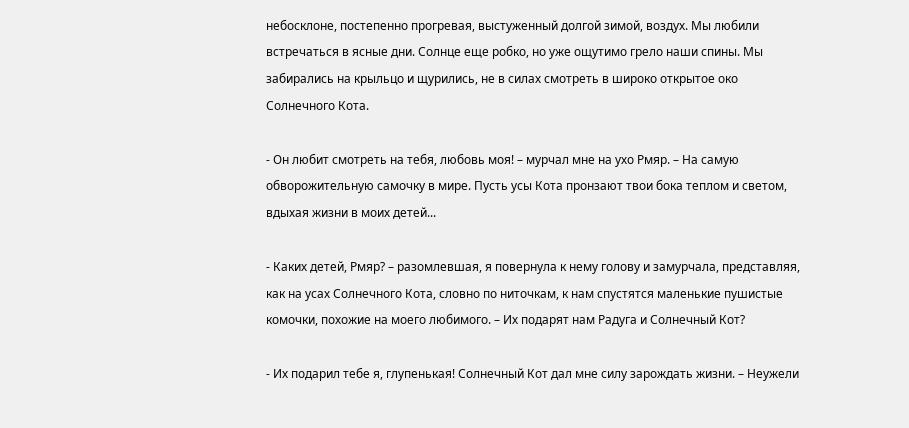небосклоне, постепенно прогревая, выстуженный долгой зимой, воздух. Мы любили встречаться в ясные дни. Солнце еще робко, но уже ощутимо грело наши спины. Мы забирались на крыльцо и щурились, не в силах смотреть в широко открытое око Солнечного Кота.

- Он любит смотреть на тебя, любовь моя! – мурчал мне на ухо Рмяр. – На самую обворожительную самочку в мире. Пусть усы Кота пронзают твои бока теплом и светом, вдыхая жизни в моих детей...

- Каких детей, Рмяр? – разомлевшая, я повернула к нему голову и замурчала, представляя, как на усах Солнечного Кота, словно по ниточкам, к нам спустятся маленькие пушистые комочки, похожие на моего любимого. – Их подарят нам Радуга и Солнечный Кот?

- Их подарил тебе я, глупенькая! Солнечный Кот дал мне силу зарождать жизни. – Неужели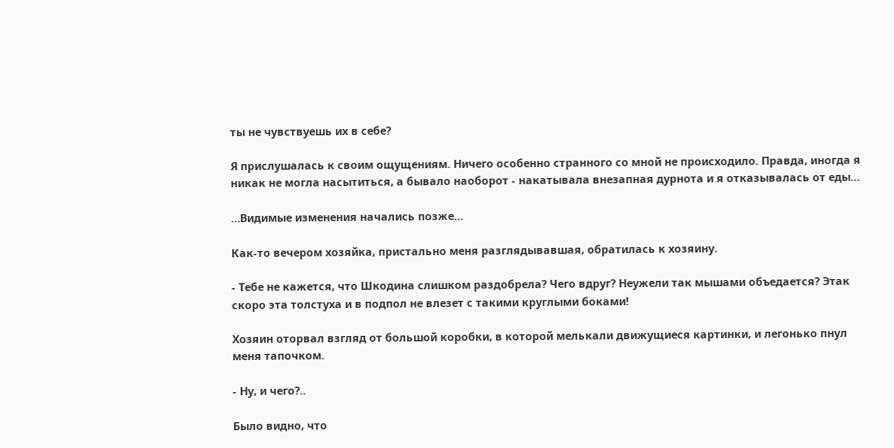ты не чувствуешь их в себе?

Я прислушалась к своим ощущениям. Ничего особенно странного со мной не происходило. Правда, иногда я никак не могла насытиться, а бывало наоборот - накатывала внезапная дурнота и я отказывалась от еды…

…Видимые изменения начались позже…

Как-то вечером хозяйка, пристально меня разглядывавшая, обратилась к хозяину.

- Тебе не кажется, что Шкодина слишком раздобрела? Чего вдруг? Неужели так мышами объедается? Этак скоро эта толстуха и в подпол не влезет с такими круглыми боками!

Хозяин оторвал взгляд от большой коробки, в которой мелькали движущиеся картинки, и легонько пнул меня тапочком.

- Ну, и чего?..

Было видно, что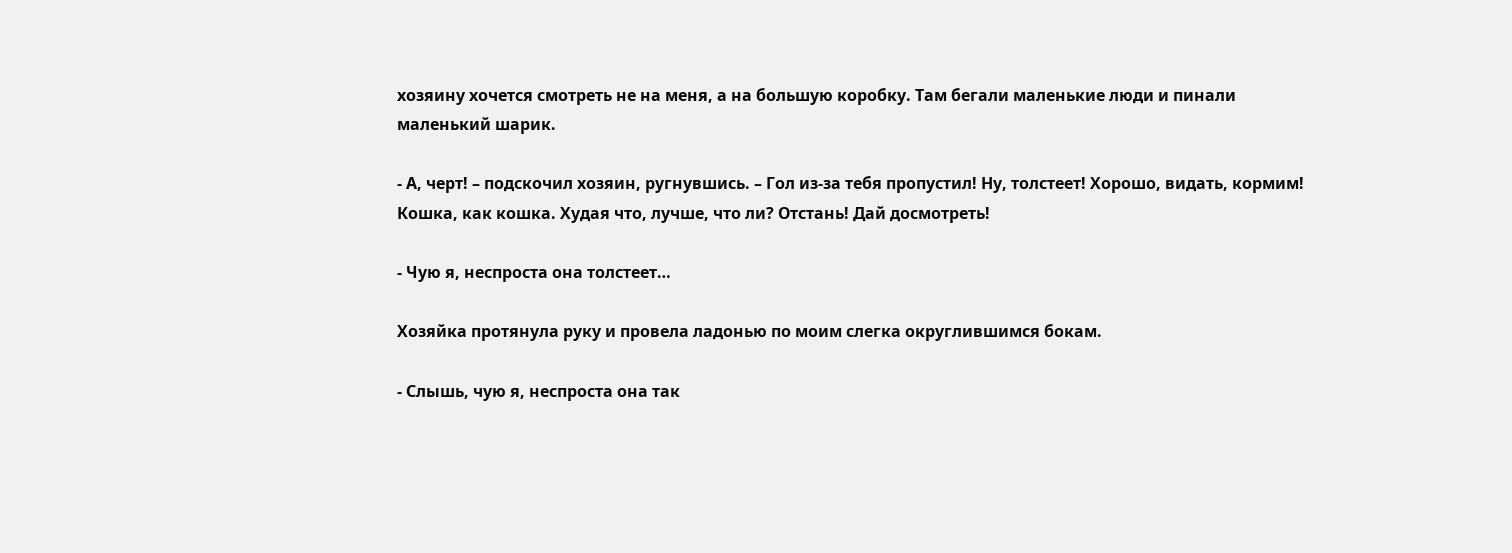хозяину хочется смотреть не на меня, а на большую коробку. Там бегали маленькие люди и пинали маленький шарик.

- А, черт! – подскочил хозяин, ругнувшись. – Гол из-за тебя пропустил! Ну, толстеет! Хорошо, видать, кормим! Кошка, как кошка. Худая что, лучше, что ли? Отстань! Дай досмотреть!

- Чую я, неспроста она толстеет…

Хозяйка протянула руку и провела ладонью по моим слегка округлившимся бокам.

- Слышь, чую я, неспроста она так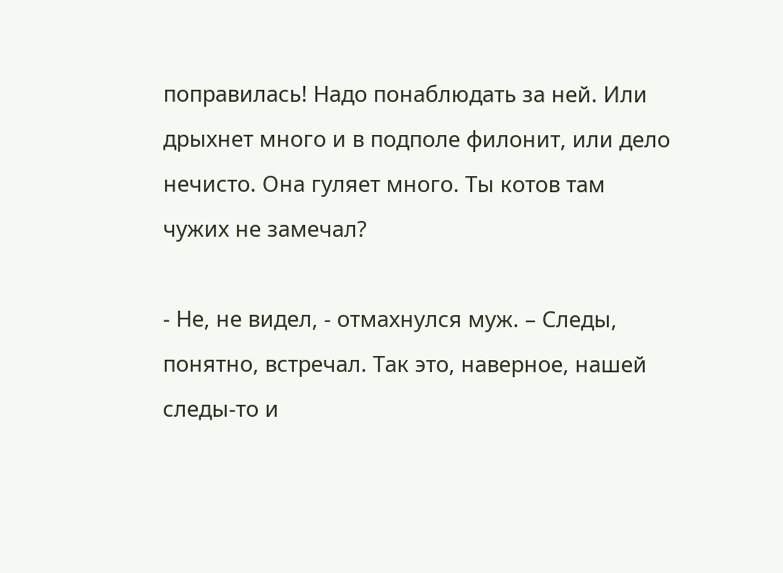поправилась! Надо понаблюдать за ней. Или дрыхнет много и в подполе филонит, или дело нечисто. Она гуляет много. Ты котов там чужих не замечал?

- Не, не видел, - отмахнулся муж. – Следы, понятно, встречал. Так это, наверное, нашей следы-то и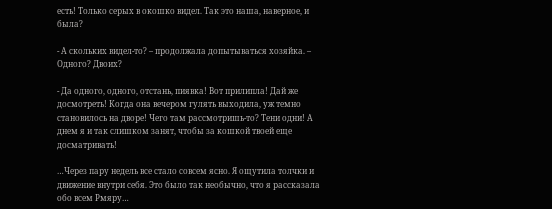есть! Только серых в окошко видел. Так это наша, наверное, и была?

- А скольких видел-то? – продолжала допытываться хозяйка. – Одного? Двоих?

- Да одного, одного, отстань, пиявка! Вот прилипла! Дай же досмотреть! Когда она вечером гулять выходила, уж темно становилось на дворе! Чего там рассмотришь-то? Тени одни! А днем я и так слишком занят, чтобы за кошкой твоей еще досматривать!

…Через пару недель все стало совсем ясно. Я ощутила толчки и движение внутри себя. Это было так необычно, что я рассказала обо всем Рмяру…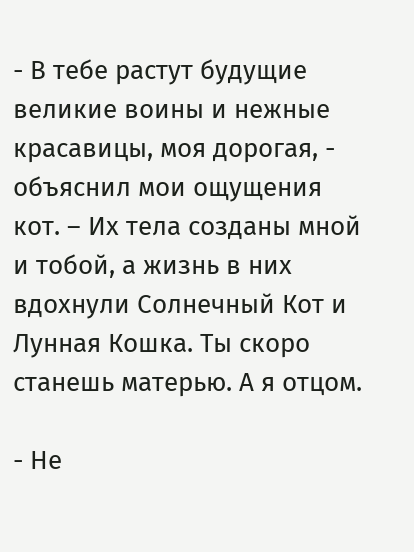- В тебе растут будущие великие воины и нежные красавицы, моя дорогая, - объяснил мои ощущения кот. – Их тела созданы мной и тобой, а жизнь в них вдохнули Солнечный Кот и Лунная Кошка. Ты скоро станешь матерью. А я отцом.

- Не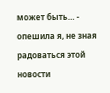может быть… - опешила я, не зная радоваться этой новости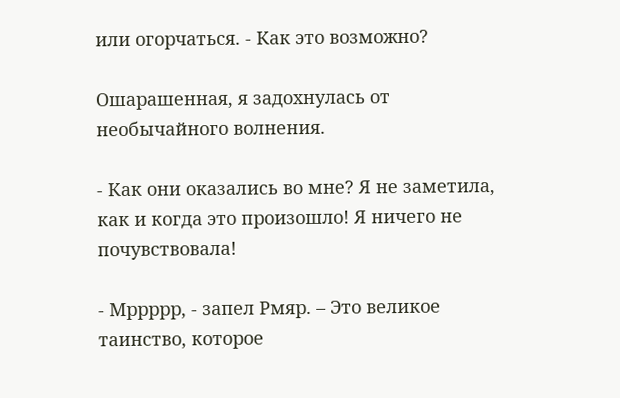или огорчаться. - Как это возможно?

Ошарашенная, я задохнулась от необычайного волнения.

- Как они оказались во мне? Я не заметила, как и когда это произошло! Я ничего не почувствовала!

- Мррррр, - запел Рмяр. – Это великое таинство, которое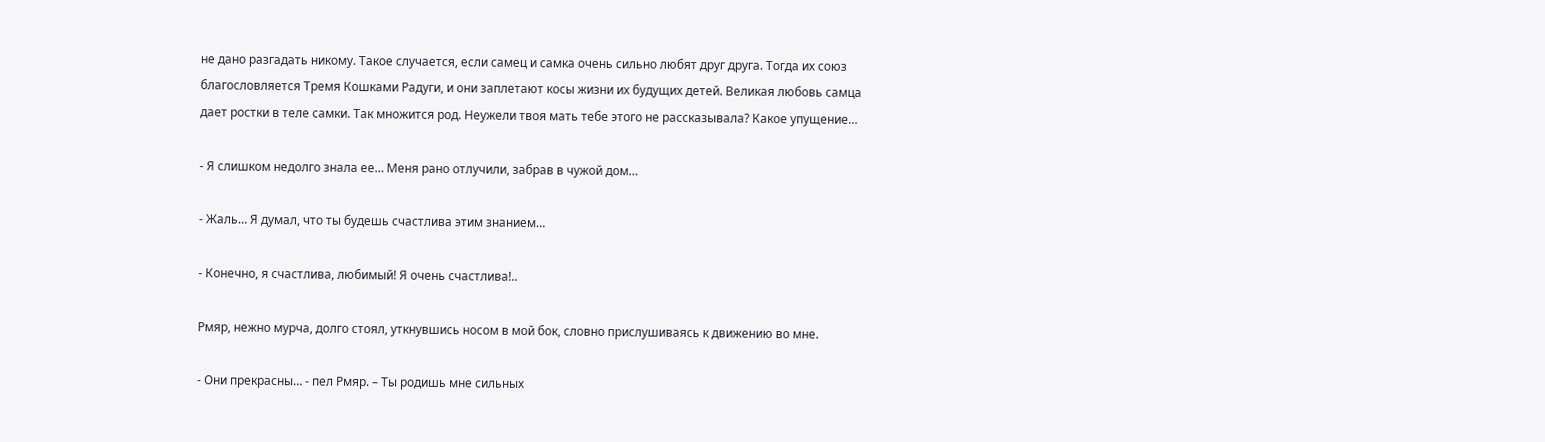не дано разгадать никому. Такое случается, если самец и самка очень сильно любят друг друга. Тогда их союз благословляется Тремя Кошками Радуги, и они заплетают косы жизни их будущих детей. Великая любовь самца дает ростки в теле самки. Так множится род. Неужели твоя мать тебе этого не рассказывала? Какое упущение…

- Я слишком недолго знала ее… Меня рано отлучили, забрав в чужой дом…

- Жаль… Я думал, что ты будешь счастлива этим знанием…

- Конечно, я счастлива, любимый! Я очень счастлива!..

Рмяр, нежно мурча, долго стоял, уткнувшись носом в мой бок, словно прислушиваясь к движению во мне.

- Они прекрасны… - пел Рмяр. – Ты родишь мне сильных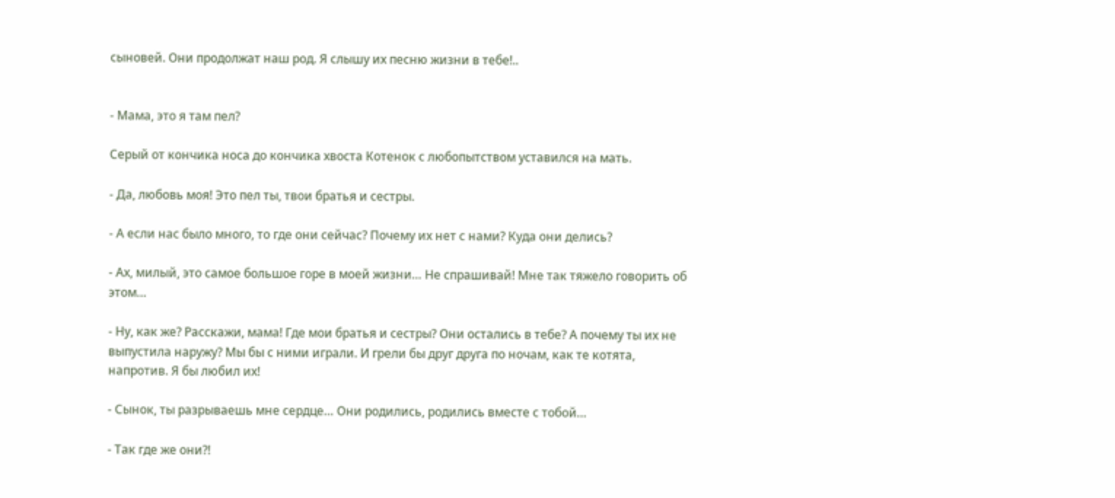сыновей. Они продолжат наш род. Я слышу их песню жизни в тебе!..


- Мама, это я там пел?

Серый от кончика носа до кончика хвоста Котенок с любопытством уставился на мать.

- Да, любовь моя! Это пел ты, твои братья и сестры.

- А если нас было много, то где они сейчас? Почему их нет с нами? Куда они делись?

- Ах, милый, это самое большое горе в моей жизни… Не спрашивай! Мне так тяжело говорить об этом…

- Ну, как же? Расскажи, мама! Где мои братья и сестры? Они остались в тебе? А почему ты их не выпустила наружу? Мы бы с ними играли. И грели бы друг друга по ночам, как те котята, напротив. Я бы любил их!

- Сынок, ты разрываешь мне сердце… Они родились, родились вместе с тобой…

- Так где же они?!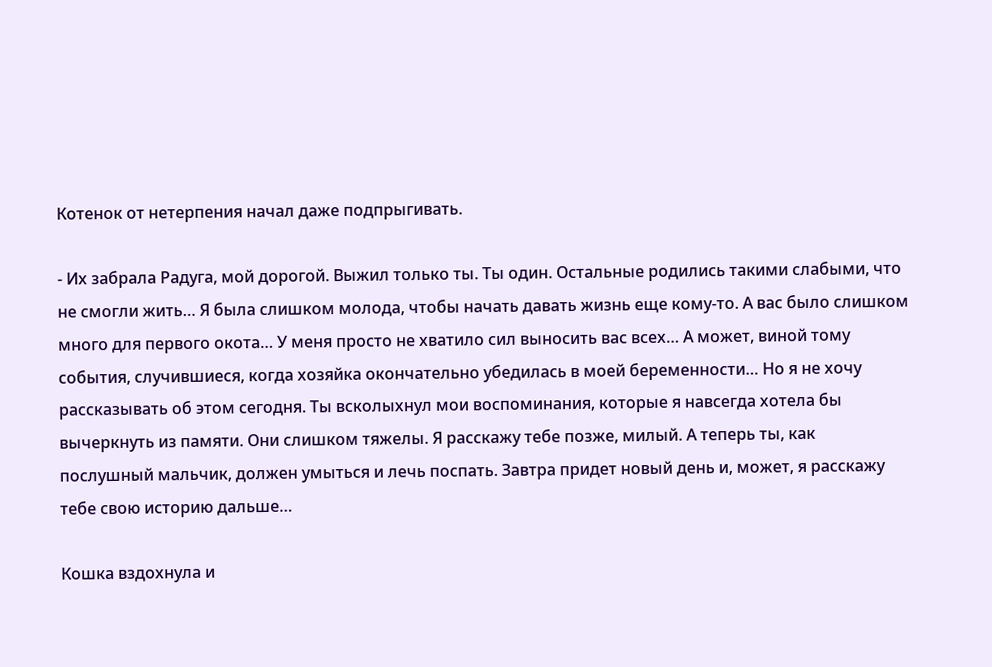Котенок от нетерпения начал даже подпрыгивать.

- Их забрала Радуга, мой дорогой. Выжил только ты. Ты один. Остальные родились такими слабыми, что не смогли жить… Я была слишком молода, чтобы начать давать жизнь еще кому-то. А вас было слишком много для первого окота… У меня просто не хватило сил выносить вас всех… А может, виной тому события, случившиеся, когда хозяйка окончательно убедилась в моей беременности… Но я не хочу рассказывать об этом сегодня. Ты всколыхнул мои воспоминания, которые я навсегда хотела бы вычеркнуть из памяти. Они слишком тяжелы. Я расскажу тебе позже, милый. А теперь ты, как послушный мальчик, должен умыться и лечь поспать. Завтра придет новый день и, может, я расскажу тебе свою историю дальше…

Кошка вздохнула и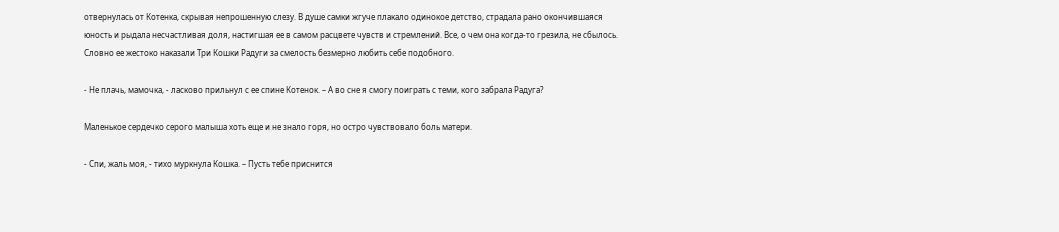отвернулась от Котенка, скрывая непрошенную слезу. В душе самки жгуче плакало одинокое детство, страдала рано окончившаяся юность и рыдала несчастливая доля, настигшая ее в самом расцвете чувств и стремлений. Все, о чем она когда-то грезила, не сбылось. Словно ее жестоко наказали Три Кошки Радуги за смелость безмерно любить себе подобного.

- Не плачь, мамочка, - ласково прильнул с ее спине Котенок. – А во сне я смогу поиграть с теми, кого забрала Радуга?

Маленькое сердечко серого малыша хоть еще и не знало горя, но остро чувствовало боль матери.

- Спи, жаль моя, - тихо муркнула Кошка. – Пусть тебе приснится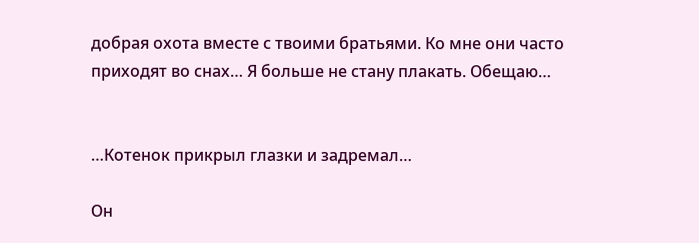добрая охота вместе с твоими братьями. Ко мне они часто приходят во снах… Я больше не стану плакать. Обещаю…


…Котенок прикрыл глазки и задремал…

Он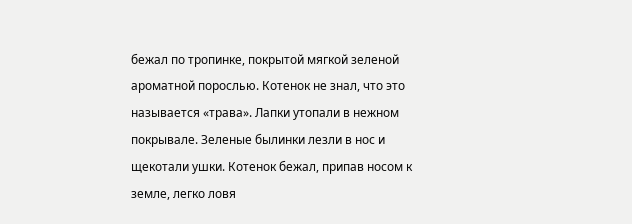бежал по тропинке, покрытой мягкой зеленой ароматной порослью. Котенок не знал, что это называется «трава». Лапки утопали в нежном покрывале. Зеленые былинки лезли в нос и щекотали ушки. Котенок бежал, припав носом к земле, легко ловя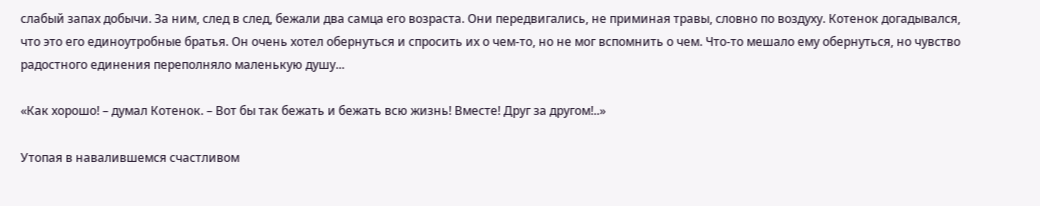слабый запах добычи. За ним, след в след, бежали два самца его возраста. Они передвигались, не приминая травы, словно по воздуху. Котенок догадывался, что это его единоутробные братья. Он очень хотел обернуться и спросить их о чем-то, но не мог вспомнить о чем. Что-то мешало ему обернуться, но чувство радостного единения переполняло маленькую душу...

«Как хорошо! – думал Котенок. – Вот бы так бежать и бежать всю жизнь! Вместе! Друг за другом!..»

Утопая в навалившемся счастливом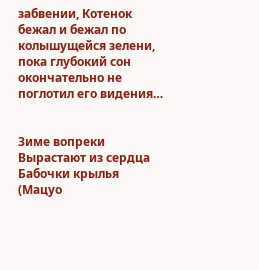забвении, Котенок бежал и бежал по колышущейся зелени, пока глубокий сон окончательно не поглотил его видения…


Зиме вопреки
Вырастают из сердца
Бабочки крылья
(Мацуо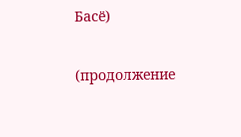Басё)

(продолжение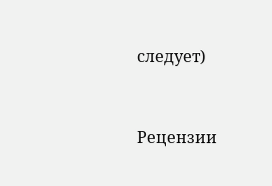следует)


Рецензии